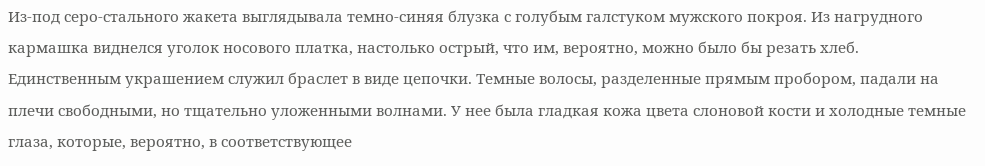Из-под серо-стального жакета выглядывала темно-синяя блузка с голубым галстуком мужского покроя. Из нагрудного кармашка виднелся уголок носового платка, настолько острый, что им, вероятно, можно было бы резать хлеб.
Единственным украшением служил браслет в виде цепочки. Темные волосы, разделенные прямым пробором, падали на плечи свободными, но тщательно уложенными волнами. У нее была гладкая кожа цвета слоновой кости и холодные темные глаза, которые, вероятно, в соответствующее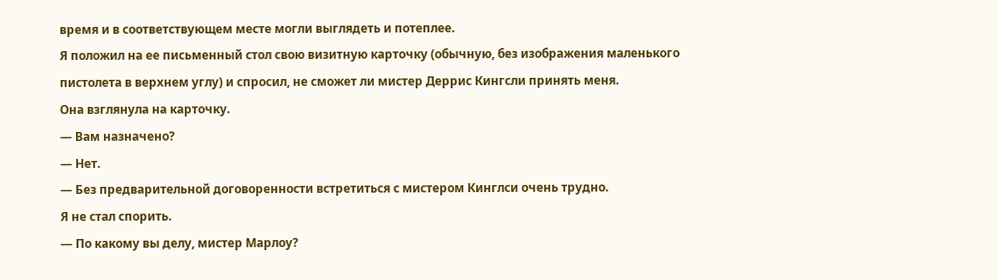время и в соответствующем месте могли выглядеть и потеплее.
Я положил на ее письменный стол свою визитную карточку (обычную, без изображения маленького пистолета в верхнем углу) и спросил, не сможет ли мистер Деррис Кингсли принять меня.
Она взглянула на карточку.
— Вам назначено?
— Нет.
— Без предварительной договоренности встретиться с мистером Кинглси очень трудно.
Я не стал спорить.
— По какому вы делу, мистер Марлоу?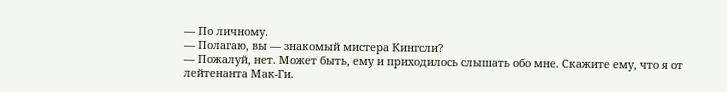— По личному.
— Полагаю, вы — знакомый мистера Кингсли?
— Пожалуй, нет. Может быть, ему и приходилось слышать обо мне. Скажите ему, что я от лейтенанта Мак-Ги.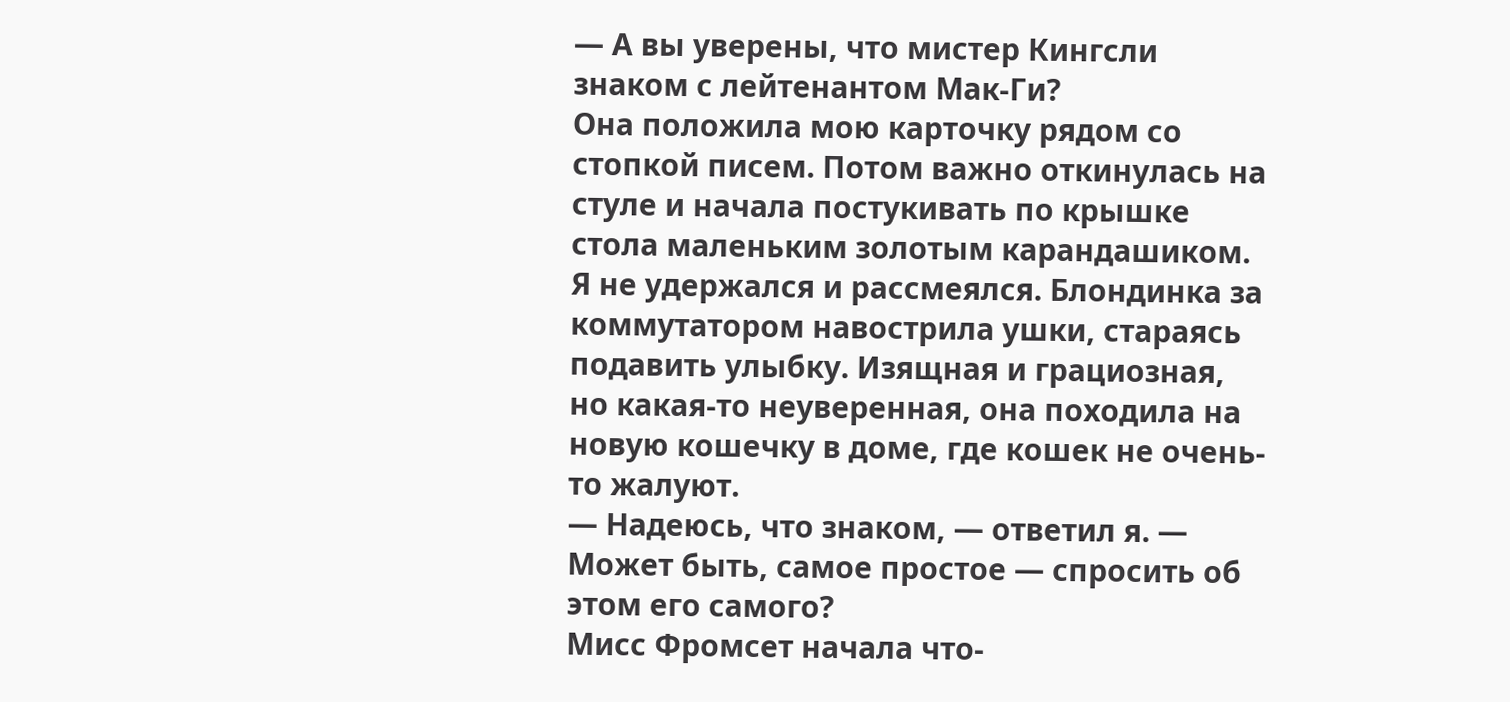— А вы уверены, что мистер Кингсли знаком с лейтенантом Мак-Ги?
Она положила мою карточку рядом со стопкой писем. Потом важно откинулась на стуле и начала постукивать по крышке стола маленьким золотым карандашиком.
Я не удержался и рассмеялся. Блондинка за коммутатором навострила ушки, стараясь подавить улыбку. Изящная и грациозная, но какая-то неуверенная, она походила на новую кошечку в доме, где кошек не очень-то жалуют.
— Надеюсь, что знаком, — ответил я. — Может быть, самое простое — спросить об этом его самого?
Мисс Фромсет начала что-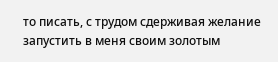то писать, с трудом сдерживая желание запустить в меня своим золотым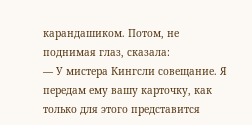карандашиком. Потом, не поднимая глаз, сказала:
— У мистера Кингсли совещание. Я передам ему вашу карточку, как только для этого представится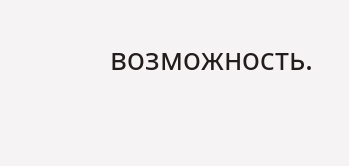возможность.